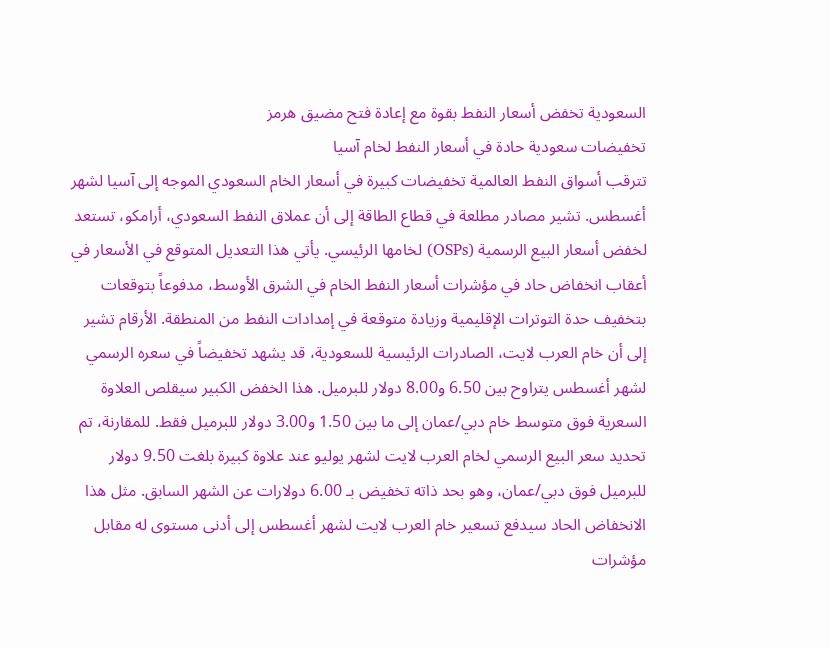السعودية تخفض أسعار النفط بقوة مع إعادة فتح مضيق هرمز
تخفيضات سعودية حادة في أسعار النفط لخام آسيا
تترقب أسواق النفط العالمية تخفيضات كبيرة في أسعار الخام السعودي الموجه إلى آسيا لشهر أغسطس. تشير مصادر مطلعة في قطاع الطاقة إلى أن عملاق النفط السعودي، أرامكو، تستعد لخفض أسعار البيع الرسمية (OSPs) لخامها الرئيسي. يأتي هذا التعديل المتوقع في الأسعار في أعقاب انخفاض حاد في مؤشرات أسعار النفط الخام في الشرق الأوسط، مدفوعاً بتوقعات بتخفيف حدة التوترات الإقليمية وزيادة متوقعة في إمدادات النفط من المنطقة. الأرقام تشير إلى أن خام العرب لايت، الصادرات الرئيسية للسعودية، قد يشهد تخفيضاً في سعره الرسمي لشهر أغسطس يتراوح بين 6.50 و8.00 دولار للبرميل. هذا الخفض الكبير سيقلص العلاوة السعرية فوق متوسط خام دبي/عمان إلى ما بين 1.50 و3.00 دولار للبرميل فقط. للمقارنة، تم تحديد سعر البيع الرسمي لخام العرب لايت لشهر يوليو عند علاوة كبيرة بلغت 9.50 دولار للبرميل فوق دبي/عمان، وهو بحد ذاته تخفيض بـ 6.00 دولارات عن الشهر السابق. مثل هذا الانخفاض الحاد سيدفع تسعير خام العرب لايت لشهر أغسطس إلى أدنى مستوى له مقابل مؤشرات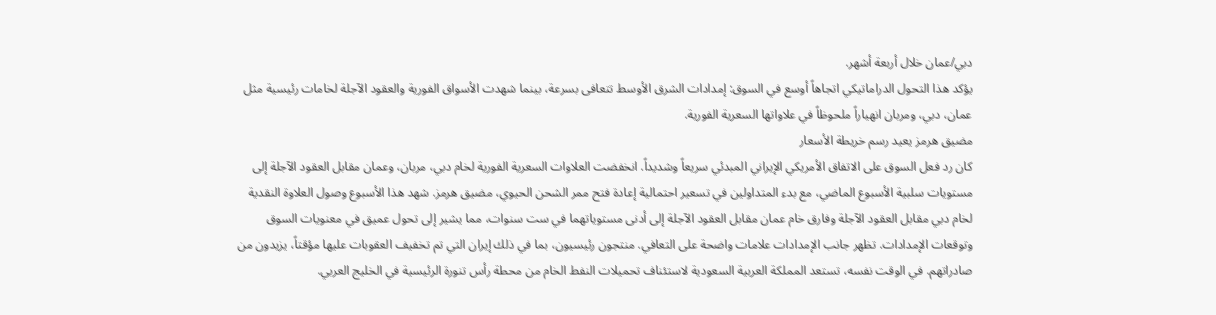دبي/عمان خلال أربعة أشهر.
يؤكد هذا التحول الدراماتيكي اتجاهاً أوسع في السوق: إمدادات الشرق الأوسط تتعافى بسرعة، بينما شهدت الأسواق الفورية والعقود الآجلة لخامات رئيسية مثل عمان، دبي، ومربان انهياراً ملحوظاً في علاواتها السعرية الفورية.
مضيق هرمز يعيد رسم خريطة الأسعار
كان رد فعل السوق على الاتفاق الأمريكي الإيراني المبدئي سريعاً وشديداً. انخفضت العلاوات السعرية الفورية لخام دبي، مربان، وعمان مقابل العقود الآجلة إلى مستويات سلبية الأسبوع الماضي، مع بدء المتداولين في تسعير احتمالية إعادة فتح ممر الشحن الحيوي، مضيق هرمز. شهد هذا الأسبوع وصول العلاوة النقدية لخام دبي مقابل العقود الآجلة وفارق خام عمان مقابل العقود الآجلة إلى أدنى مستوياتهما في ست سنوات، مما يشير إلى تحول عميق في معنويات السوق وتوقعات الإمدادات. تظهر جانب الإمدادات علامات واضحة على التعافي. منتجون رئيسيون، بما في ذلك إيران التي تم تخفيف العقوبات عليها مؤقتاً، يزيدون من صادراتهم. في الوقت نفسه، تستعد المملكة العربية السعودية لاستئناف تحميلات النفط الخام من محطة رأس تنورة الرئيسية في الخليج العربي.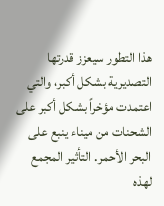هذا التطور سيعزز قدرتها التصديرية بشكل أكبر، والتي اعتمدت مؤخراً بشكل أكبر على الشحنات من ميناء ينبع على البحر الأحمر. التأثير المجمع لهذه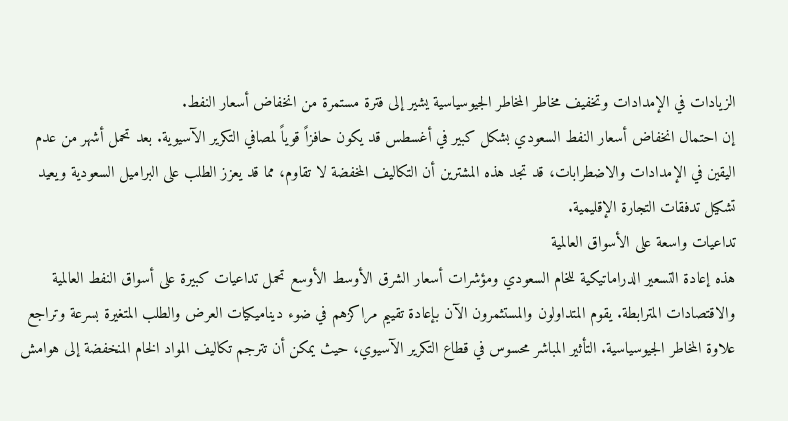الزيادات في الإمدادات وتخفيف مخاطر المخاطر الجيوسياسية يشير إلى فترة مستمرة من انخفاض أسعار النفط.
إن احتمال انخفاض أسعار النفط السعودي بشكل كبير في أغسطس قد يكون حافزاً قوياً لمصافي التكرير الآسيوية. بعد تحمل أشهر من عدم اليقين في الإمدادات والاضطرابات، قد تجد هذه المشترين أن التكاليف المخفضة لا تقاوم، مما قد يعزز الطلب على البراميل السعودية ويعيد تشكيل تدفقات التجارة الإقليمية.
تداعيات واسعة على الأسواق العالمية
هذه إعادة التسعير الدراماتيكية للخام السعودي ومؤشرات أسعار الشرق الأوسط الأوسع تحمل تداعيات كبيرة على أسواق النفط العالمية والاقتصادات المترابطة. يقوم المتداولون والمستثمرون الآن بإعادة تقييم مراكزهم في ضوء ديناميكيات العرض والطلب المتغيرة بسرعة وتراجع علاوة المخاطر الجيوسياسية. التأثير المباشر محسوس في قطاع التكرير الآسيوي، حيث يمكن أن تترجم تكاليف المواد الخام المنخفضة إلى هوامش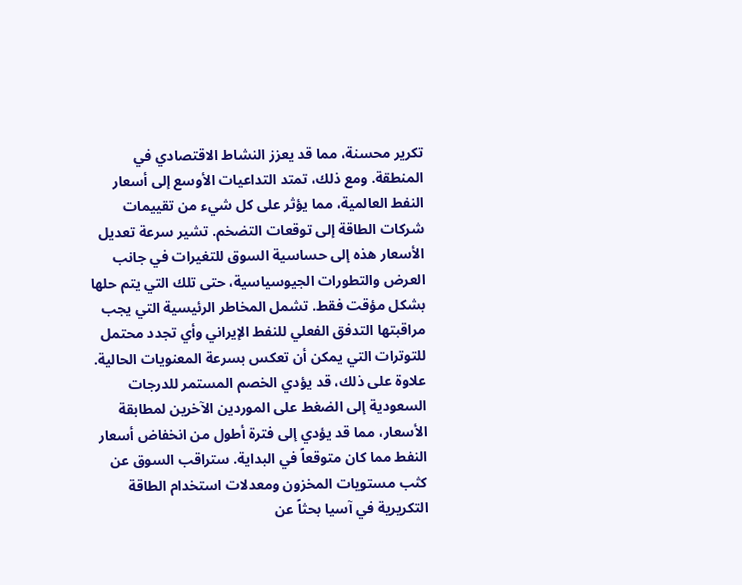تكرير محسنة، مما قد يعزز النشاط الاقتصادي في المنطقة. ومع ذلك، تمتد التداعيات الأوسع إلى أسعار النفط العالمية، مما يؤثر على كل شيء من تقييمات شركات الطاقة إلى توقعات التضخم. تشير سرعة تعديل الأسعار هذه إلى حساسية السوق للتغيرات في جانب العرض والتطورات الجيوسياسية، حتى تلك التي يتم حلها بشكل مؤقت فقط. تشمل المخاطر الرئيسية التي يجب مراقبتها التدفق الفعلي للنفط الإيراني وأي تجدد محتمل للتوترات التي يمكن أن تعكس بسرعة المعنويات الحالية. علاوة على ذلك، قد يؤدي الخصم المستمر للدرجات السعودية إلى الضغط على الموردين الآخرين لمطابقة الأسعار، مما قد يؤدي إلى فترة أطول من انخفاض أسعار النفط مما كان متوقعاً في البداية. ستراقب السوق عن كثب مستويات المخزون ومعدلات استخدام الطاقة التكريرية في آسيا بحثاً عن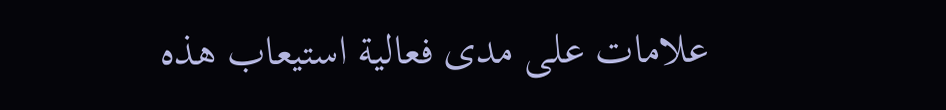علامات على مدى فعالية استيعاب هذه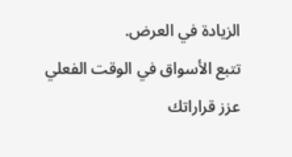الزيادة في العرض.
تتبع الأسواق في الوقت الفعلي
عزز قراراتك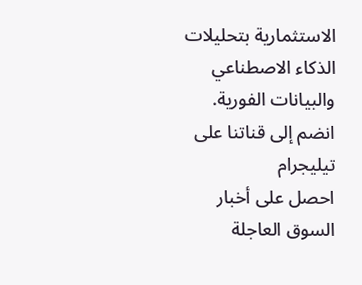الاستثمارية بتحليلات الذكاء الاصطناعي والبيانات الفورية.
انضم إلى قناتنا على تيليجرام
احصل على أخبار السوق العاجلة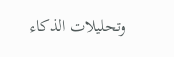وتحليلات الذكاء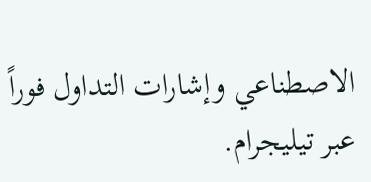الاصطناعي وإشارات التداول فوراً عبر تيليجرام.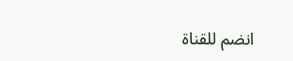انضم للقناة